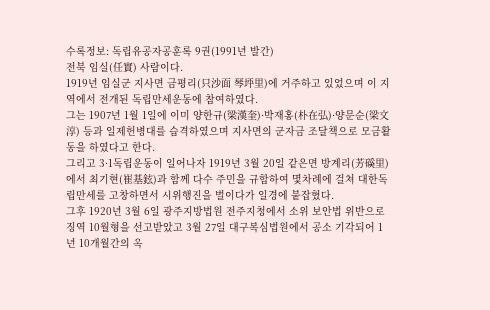수록정보: 독립유공자공훈록 9권(1991년 발간)
전북 임실(任實) 사람이다.
1919년 임실군 지사면 금평리(只沙面 琴坪里)에 거주하고 있었으며 이 지역에서 전개된 독립만세운동에 참여하였다.
그는 1907년 1월 1일에 이미 양한규(梁漢奎)·박재홍(朴在弘)·양문순(梁文淳) 등과 일제헌병대를 습격하였으며 지사면의 군자금 조달책으로 모금활동을 하였다고 한다.
그리고 3·1독립운동이 일어나자 1919년 3월 20일 같은면 방계리(芳磎里)에서 최기현(崔基鉉)과 함께 다수 주민을 규합하여 몇차례에 걸쳐 대한독립만세를 고창하면서 시위행진을 벌이다가 일경에 붙잡혔다.
그후 1920년 3월 6일 광주지방법원 전주지청에서 소위 보안법 위반으로 징역 10월형을 선고받았고 3월 27일 대구복심법원에서 공소 기각되어 1년 10개월간의 옥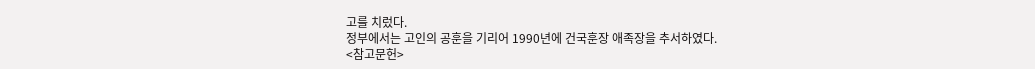고를 치렀다.
정부에서는 고인의 공훈을 기리어 1990년에 건국훈장 애족장을 추서하였다.
<참고문헌>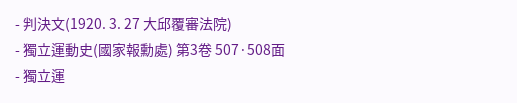- 判決文(1920. 3. 27 大邱覆審法院)
- 獨立運動史(國家報勳處) 第3卷 507·508面
- 獨立運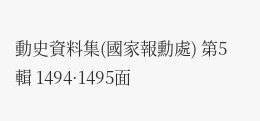動史資料集(國家報勳處) 第5輯 1494·1495面